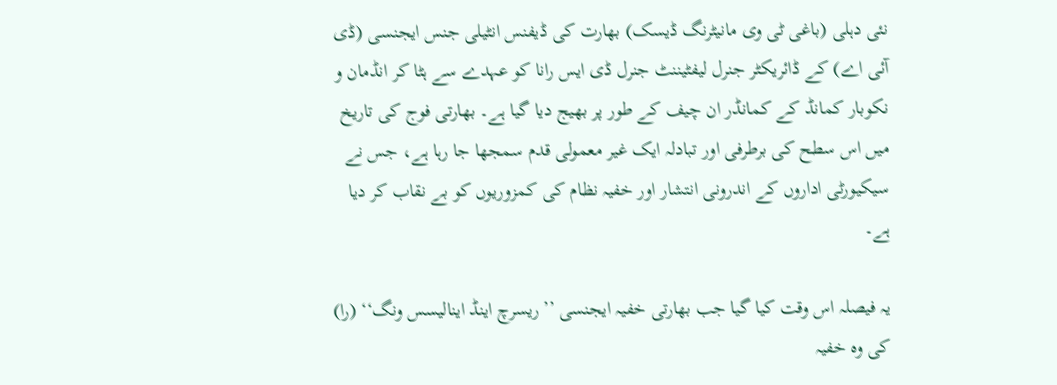نئی دہلی (باغی ٹی وی مانیٹرنگ ڈیسک) بھارت کی ڈیفنس انٹیلی جنس ایجنسی (ڈی آئی اے) کے ڈائریکٹر جنرل لیفٹیننٹ جنرل ڈی ایس رانا کو عہدے سے ہٹا کر انڈمان و نکوبار کمانڈ کے کمانڈر ان چیف کے طور پر بھیج دیا گیا ہے۔ بھارتی فوج کی تاریخ میں اس سطح کی برطرفی اور تبادلہ ایک غیر معمولی قدم سمجھا جا رہا ہے، جس نے سیکیورٹی اداروں کے اندرونی انتشار اور خفیہ نظام کی کمزوریوں کو بے نقاب کر دیا ہے۔

یہ فیصلہ اس وقت کیا گیا جب بھارتی خفیہ ایجنسی ’’ریسرچ اینڈ اینالیسس ونگ‘‘ (را) کی وہ خفیہ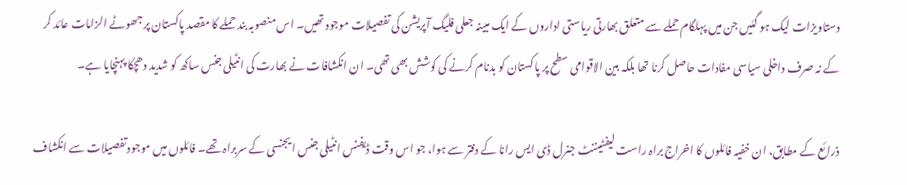دستاویزات لیک ہو گئیں جن میں پہلگام حملے سے متعلق بھارتی ریاستی اداروں کے ایک مبینہ جعلی فلیگ آپریشن کی تفصیلات موجود تھیں۔ اس منصوبہ بند حملے کا مقصد پاکستان پر جھوٹے الزامات عائد کر کے نہ صرف داخلی سیاسی مفادات حاصل کرنا تھا بلکہ بین الاقوامی سطح پر پاکستان کو بدنام کرنے کی کوشش بھی تھی۔ ان انکشافات نے بھارت کی انٹیلی جنس ساکھ کو شدید دھچکا پہنچایا ہے۔

ذرائع کے مطابق، ان خفیہ فائلوں کا اخراج براہ راست لیفٹیننٹ جنرل ڈی ایس رانا کے دفتر سے ہوا، جو اس وقت ڈیفنس انٹیلی جنس ایجنسی کے سربراہ تھے۔ فائلوں میں موجود تفصیلات سے انکشاف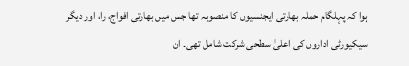ہوا کہ پہلگام حملہ بھارتی ایجنسیوں کا منصوبہ تھا جس میں بھارتی افواج، را، اور دیگر سیکیورٹی اداروں کی اعلیٰ سطحی شرکت شامل تھی۔ ان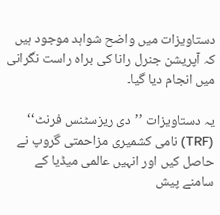دستاویزات میں واضح شواہد موجود ہیں کہ آپریشن جنرل رانا کی براہ راست نگرانی میں انجام دیا گیا۔

یہ دستاویزات ’’دی ریزسٹنس فرنٹ‘‘ (TRF) نامی کشمیری مزاحمتی گروپ نے حاصل کیں اور انہیں عالمی میڈیا کے سامنے پیش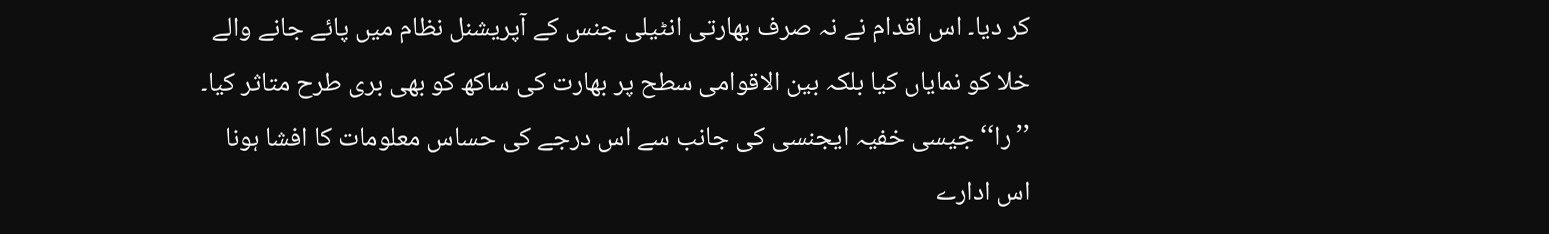کر دیا۔ اس اقدام نے نہ صرف بھارتی انٹیلی جنس کے آپریشنل نظام میں پائے جانے والے خلا کو نمایاں کیا بلکہ بین الاقوامی سطح پر بھارت کی ساکھ کو بھی بری طرح متاثر کیا۔ ’’را‘‘ جیسی خفیہ ایجنسی کی جانب سے اس درجے کی حساس معلومات کا افشا ہونا اس ادارے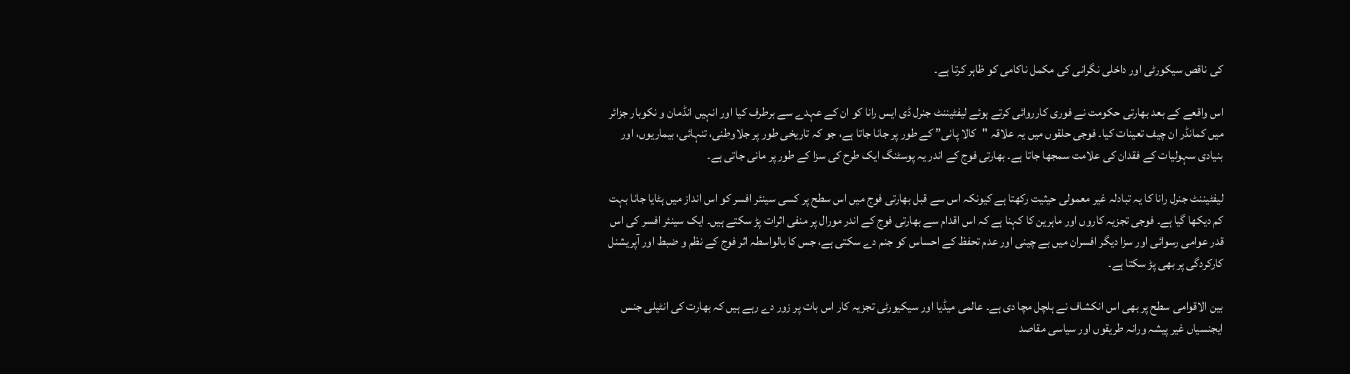کی ناقص سیکورٹی اور داخلی نگرانی کی مکمل ناکامی کو ظاہر کرتا ہے۔

اس واقعے کے بعد بھارتی حکومت نے فوری کارروائی کرتے ہوئے لیفٹیننٹ جنرل ڈی ایس رانا کو ان کے عہدے سے برطرف کیا اور انہیں انڈمان و نکوبار جزائر میں کمانڈر ان چیف تعینات کیا۔ فوجی حلقوں میں یہ علاقہ "کالا پانی” کے طور پر جانا جاتا ہے، جو کہ تاریخی طور پر جلاوطنی، تنہائی، بیماریوں، اور بنیادی سہولیات کے فقدان کی علامت سمجھا جاتا ہے۔ بھارتی فوج کے اندر یہ پوسٹنگ ایک طرح کی سزا کے طور پر مانی جاتی ہے۔

لیفٹیننٹ جنرل رانا کا یہ تبادلہ غیر معمولی حیثیت رکھتا ہے کیونکہ اس سے قبل بھارتی فوج میں اس سطح پر کسی سینئر افسر کو اس انداز میں ہٹایا جانا بہت کم دیکھا گیا ہے۔ فوجی تجزیہ کاروں اور ماہرین کا کہنا ہے کہ اس اقدام سے بھارتی فوج کے اندر مورال پر منفی اثرات پڑ سکتے ہیں۔ ایک سینئر افسر کی اس قدر عوامی رسوائی اور سزا دیگر افسران میں بے چینی اور عدم تحفظ کے احساس کو جنم دے سکتی ہے، جس کا بالواسطہ اثر فوج کے نظم و ضبط اور آپریشنل کارکردگی پر بھی پڑ سکتا ہے۔

بین الاقوامی سطح پر بھی اس انکشاف نے ہلچل مچا دی ہے۔ عالمی میڈیا اور سیکیورٹی تجزیہ کار اس بات پر زور دے رہے ہیں کہ بھارت کی انٹیلی جنس ایجنسیاں غیر پیشہ ورانہ طریقوں اور سیاسی مقاصد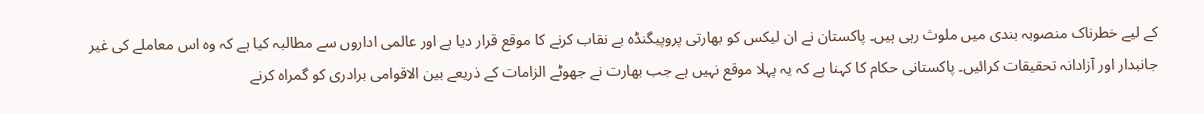کے لیے خطرناک منصوبہ بندی میں ملوث رہی ہیں۔ پاکستان نے ان لیکس کو بھارتی پروپیگنڈہ بے نقاب کرنے کا موقع قرار دیا ہے اور عالمی اداروں سے مطالبہ کیا ہے کہ وہ اس معاملے کی غیر جانبدار اور آزادانہ تحقیقات کرائیں۔ پاکستانی حکام کا کہنا ہے کہ یہ پہلا موقع نہیں ہے جب بھارت نے جھوٹے الزامات کے ذریعے بین الاقوامی برادری کو گمراہ کرنے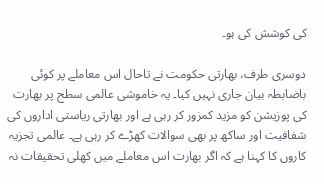کی کوشش کی ہو۔

دوسری طرف، بھارتی حکومت نے تاحال اس معاملے پر کوئی باضابطہ بیان جاری نہیں کیا۔ یہ خاموشی عالمی سطح پر بھارت کی پوزیشن کو مزید کمزور کر رہی ہے اور بھارتی ریاستی اداروں کی شفافیت اور ساکھ پر بھی سوالات کھڑے کر رہی ہے۔ عالمی تجزیہ کاروں کا کہنا ہے کہ اگر بھارت اس معاملے میں کھلی تحقیقات نہ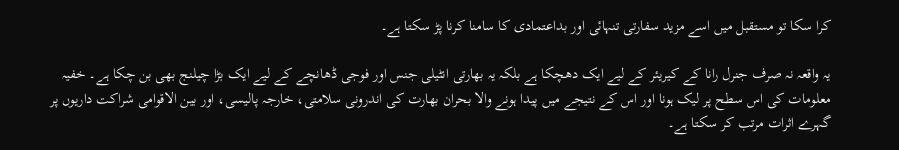کرا سکا تو مستقبل میں اسے مزید سفارتی تنہائی اور بداعتمادی کا سامنا کرنا پڑ سکتا ہے۔

یہ واقعہ نہ صرف جنرل رانا کے کیریئر کے لیے ایک دھچکا ہے بلکہ یہ بھارتی انٹیلی جنس اور فوجی ڈھانچے کے لیے ایک بڑا چیلنج بھی بن چکا ہے۔ خفیہ معلومات کی اس سطح پر لیک ہونا اور اس کے نتیجے میں پیدا ہونے والا بحران بھارت کی اندرونی سلامتی، خارجہ پالیسی، اور بین الاقوامی شراکت داریوں پر گہرے اثرات مرتب کر سکتا ہے۔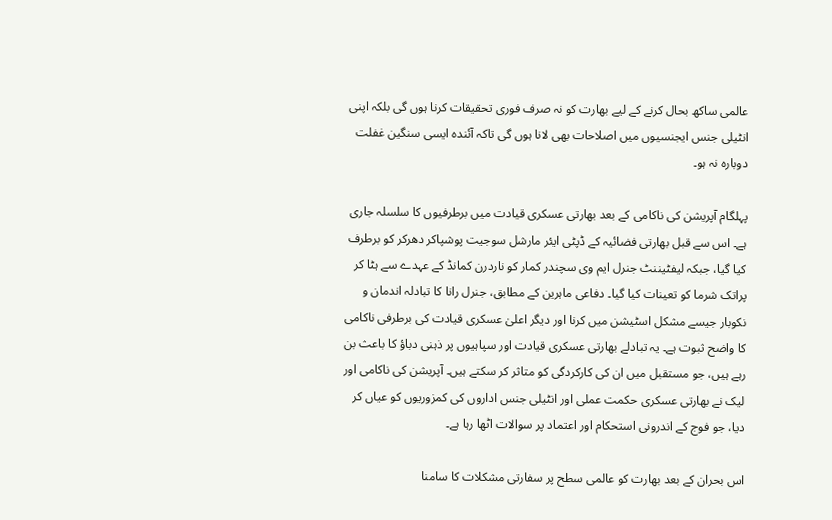عالمی ساکھ بحال کرنے کے لیے بھارت کو نہ صرف فوری تحقیقات کرنا ہوں گی بلکہ اپنی انٹیلی جنس ایجنسیوں میں اصلاحات بھی لانا ہوں گی تاکہ آئندہ ایسی سنگین غفلت دوبارہ نہ ہو۔

پہلگام آپریشن کی ناکامی کے بعد بھارتی عسکری قیادت میں برطرفیوں کا سلسلہ جاری ہے۔ اس سے قبل بھارتی فضائیہ کے ڈپٹی ایئر مارشل سوجیت پوشپاکر دھرکر کو برطرف کیا گیا، جبکہ لیفٹیننٹ جنرل ایم وی سچندر کمار کو ناردرن کمانڈ کے عہدے سے ہٹا کر پراتک شرما کو تعینات کیا گیا۔ دفاعی ماہرین کے مطابق، جنرل رانا کا تبادلہ اندمان و نکوبار جیسے مشکل اسٹیشن میں کرنا اور دیگر اعلیٰ عسکری قیادت کی برطرفی ناکامی کا واضح ثبوت ہے۔ یہ تبادلے بھارتی عسکری قیادت اور سپاہیوں پر ذہنی دباؤ کا باعث بن رہے ہیں، جو مستقبل میں ان کی کارکردگی کو متاثر کر سکتے ہیں۔ آپریشن کی ناکامی اور لیک نے بھارتی عسکری حکمت عملی اور انٹیلی جنس اداروں کی کمزوریوں کو عیاں کر دیا، جو فوج کے اندرونی استحکام اور اعتماد پر سوالات اٹھا رہا ہے۔

اس بحران کے بعد بھارت کو عالمی سطح پر سفارتی مشکلات کا سامنا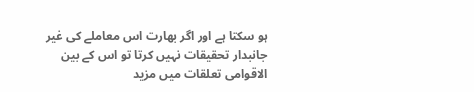ہو سکتا ہے اور اگر بھارت اس معاملے کی غیر جانبدار تحقیقات نہیں کرتا تو اس کے بین الاقوامی تعلقات میں مزید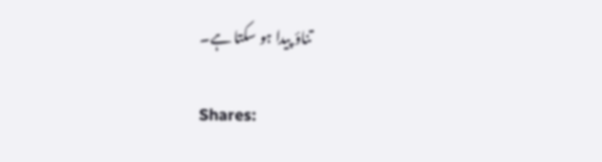تناؤ پیدا ہو سکتا ہے۔

Shares: